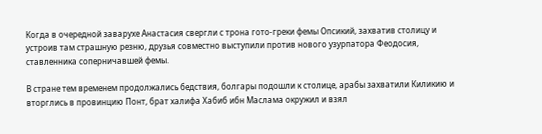Когда в очередной заварухе Анастасия свергли с трона гото-греки фемы Опсикий, захватив столицу и устроив там страшную резню, друзья совместно выступили против нового узурпатора Феодосия, ставленника соперничавшей фемы.

В стране тем временем продолжались бедствия, болгары подошли к столице, арабы захватили Киликию и вторглись в провинцию Понт, брат халифа Хабиб ибн Маслама окружил и взял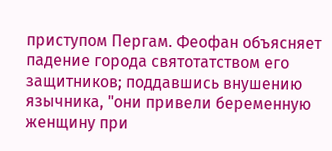приступом Пергам. Феофан объясняет падение города святотатством его защитников; поддавшись внушению язычника, "они привели беременную женщину при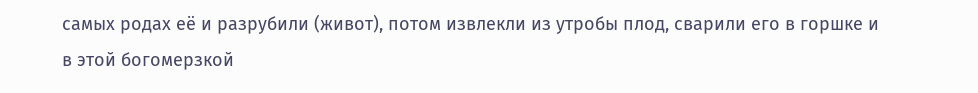самых родах её и разрубили (живот), потом извлекли из утробы плод, сварили его в горшке и в этой богомерзкой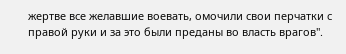жертве все желавшие воевать, омочили свои перчатки с правой руки и за это были преданы во власть врагов".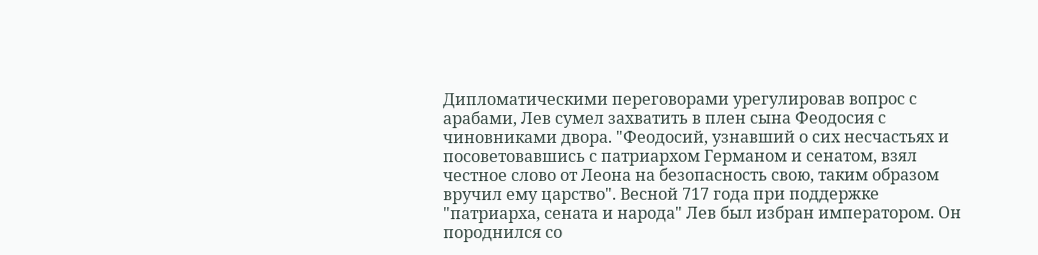Дипломатическими переговорами урегулировав вопрос с арабами, Лев сумел захватить в плен сына Феодосия с чиновниками двора. "Феодосий, узнавший о сих несчастьях и посоветовавшись с патриархом Германом и сенатом, взял честное слово от Леона на безопасность свою, таким образом вручил ему царство". Весной 717 года при поддержке "патриарха, сената и народа" Лев был избран императором. Он породнился со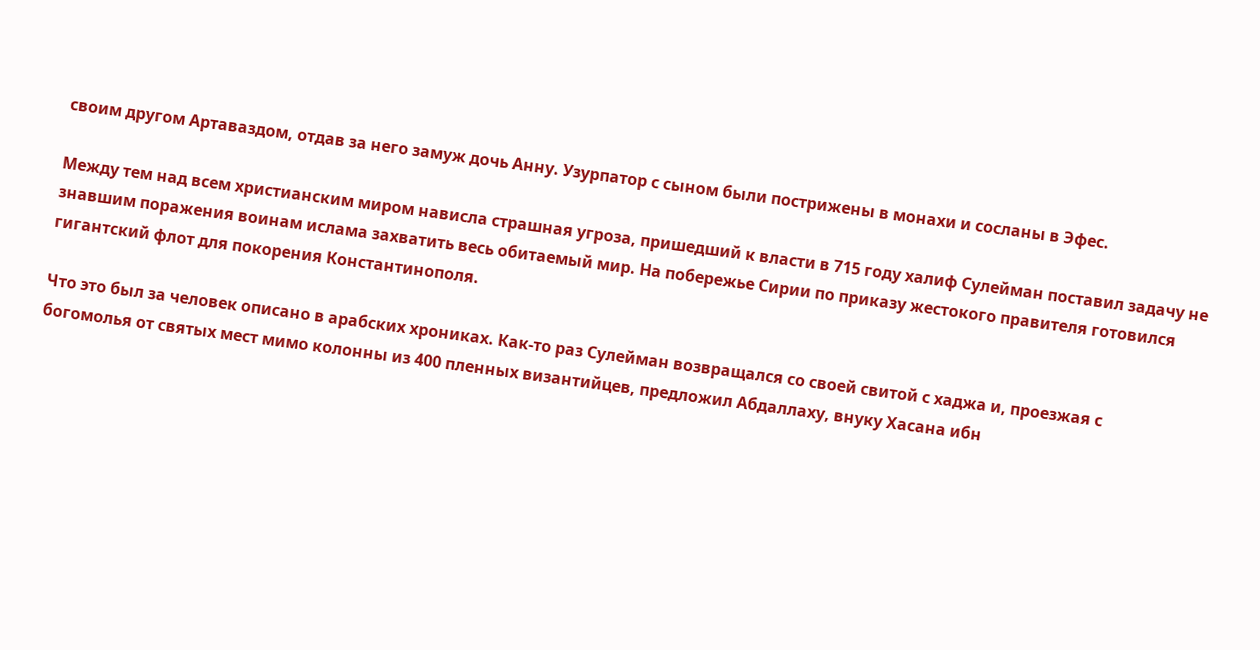своим другом Артаваздом, отдав за него замуж дочь Анну. Узурпатор с сыном были пострижены в монахи и сосланы в Эфес.

Между тем над всем христианским миром нависла страшная угроза, пришедший к власти в 715 году халиф Сулейман поставил задачу не знавшим поражения воинам ислама захватить весь обитаемый мир. На побережье Сирии по приказу жестокого правителя готовился гигантский флот для покорения Константинополя.

Что это был за человек описано в арабских хрониках. Как-то раз Сулейман возвращался со своей свитой с хаджа и, проезжая с богомолья от святых мест мимо колонны из 400 пленных византийцев, предложил Абдаллаху, внуку Хасана ибн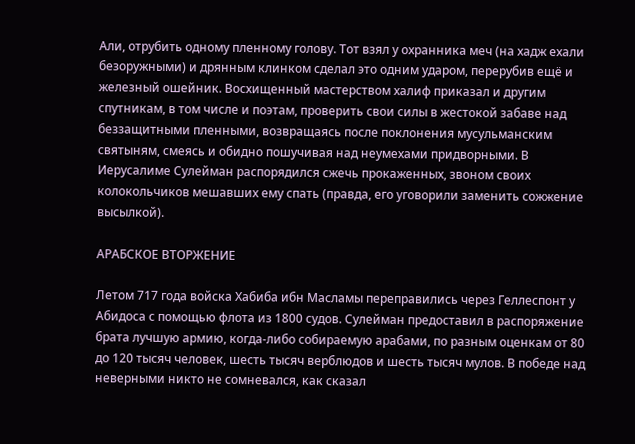Али, отрубить одному пленному голову. Тот взял у охранника меч (на хадж ехали безоружными) и дрянным клинком сделал это одним ударом, перерубив ещё и железный ошейник. Восхищенный мастерством халиф приказал и другим спутникам, в том числе и поэтам, проверить свои силы в жестокой забаве над беззащитными пленными, возвращаясь после поклонения мусульманским святыням, смеясь и обидно пошучивая над неумехами придворными. В Иерусалиме Сулейман распорядился сжечь прокаженных, звоном своих колокольчиков мешавших ему спать (правда, его уговорили заменить сожжение высылкой).

АРАБСКОЕ ВТОРЖЕНИЕ

Летом 717 года войска Хабиба ибн Масламы переправились через Геллеспонт у Абидоса с помощью флота из 1800 судов. Сулейман предоставил в распоряжение брата лучшую армию, когда-либо собираемую арабами, по разным оценкам от 80 до 120 тысяч человек, шесть тысяч верблюдов и шесть тысяч мулов. В победе над неверными никто не сомневался, как сказал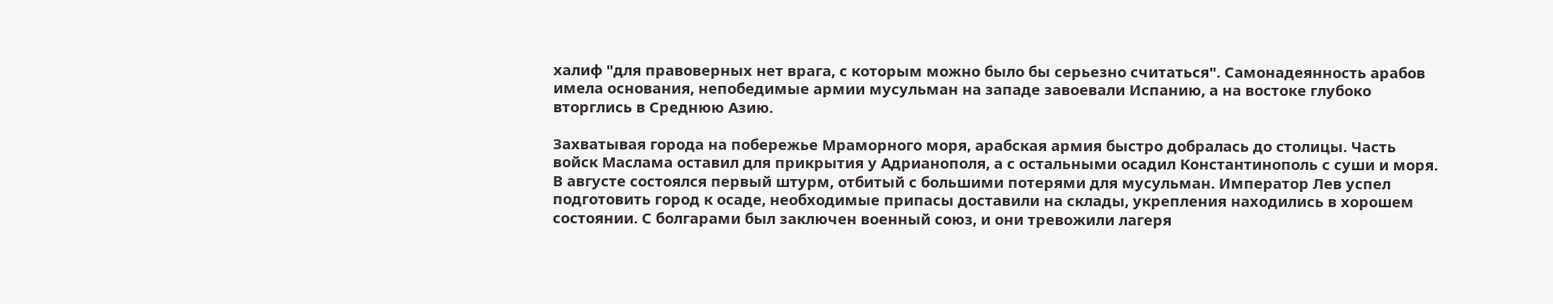халиф "для правоверных нет врага, с которым можно было бы серьезно считаться". Самонадеянность арабов имела основания, непобедимые армии мусульман на западе завоевали Испанию, а на востоке глубоко вторглись в Среднюю Азию.

Захватывая города на побережье Мраморного моря, арабская армия быстро добралась до столицы. Часть войск Маслама оставил для прикрытия у Адрианополя, а с остальными осадил Константинополь с суши и моря. В августе состоялся первый штурм, отбитый с большими потерями для мусульман. Император Лев успел подготовить город к осаде, необходимые припасы доставили на склады, укрепления находились в хорошем состоянии. С болгарами был заключен военный союз, и они тревожили лагеря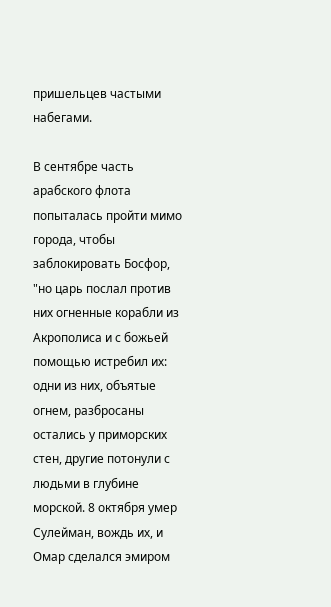пришельцев частыми набегами.

В сентябре часть арабского флота попыталась пройти мимо города, чтобы заблокировать Босфор, "но царь послал против них огненные корабли из Акрополиса и с божьей помощью истребил их: одни из них, объятые огнем, разбросаны остались у приморских стен, другие потонули с людьми в глубине морской. 8 октября умер Сулейман, вождь их, и Омар сделался эмиром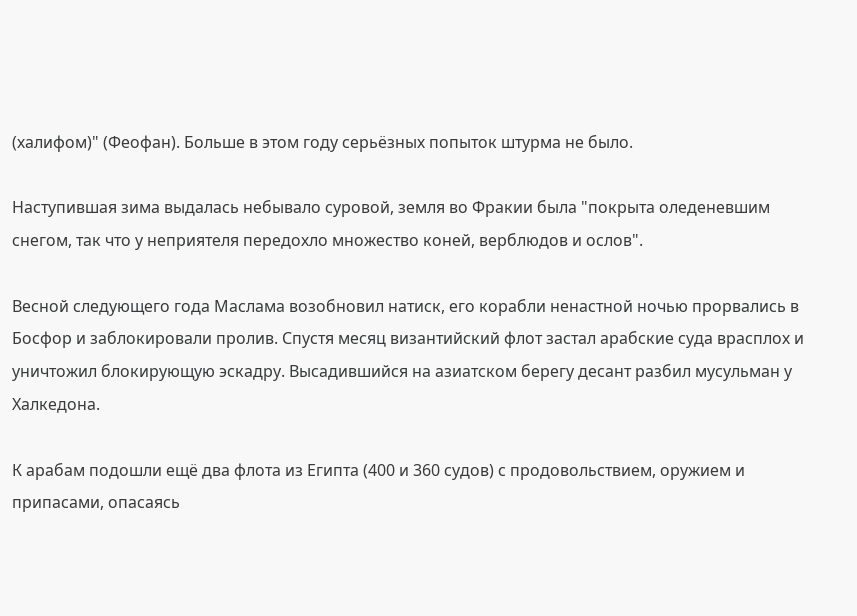(халифом)" (Феофан). Больше в этом году серьёзных попыток штурма не было.

Наступившая зима выдалась небывало суровой, земля во Фракии была "покрыта оледеневшим снегом, так что у неприятеля передохло множество коней, верблюдов и ослов".

Весной следующего года Маслама возобновил натиск, его корабли ненастной ночью прорвались в Босфор и заблокировали пролив. Спустя месяц византийский флот застал арабские суда врасплох и уничтожил блокирующую эскадру. Высадившийся на азиатском берегу десант разбил мусульман у Халкедона.

К арабам подошли ещё два флота из Египта (400 и 360 судов) с продовольствием, оружием и припасами, опасаясь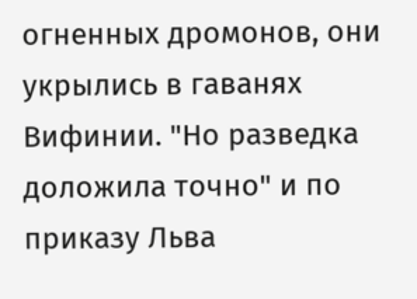огненных дромонов, они укрылись в гаванях Вифинии. "Но разведка доложила точно" и по приказу Льва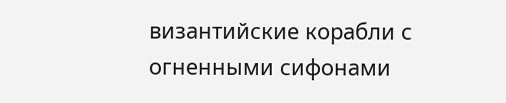византийские корабли с огненными сифонами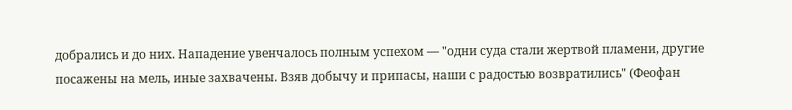добрались и до них. Нападение увенчалось полным успехом — "одни суда стали жертвой пламени, другие посажены на мель, иные захвачены. Взяв добычу и припасы, наши с радостью возвратились" (Феофан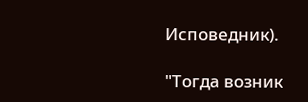Исповедник).

"Тогда возник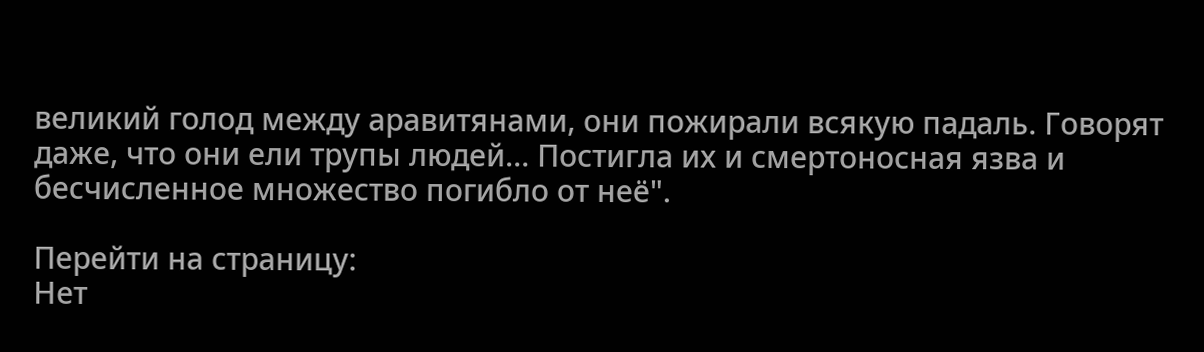великий голод между аравитянами, они пожирали всякую падаль. Говорят даже, что они ели трупы людей… Постигла их и смертоносная язва и бесчисленное множество погибло от неё".

Перейти на страницу:
Нет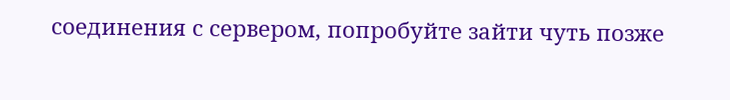соединения с сервером, попробуйте зайти чуть позже